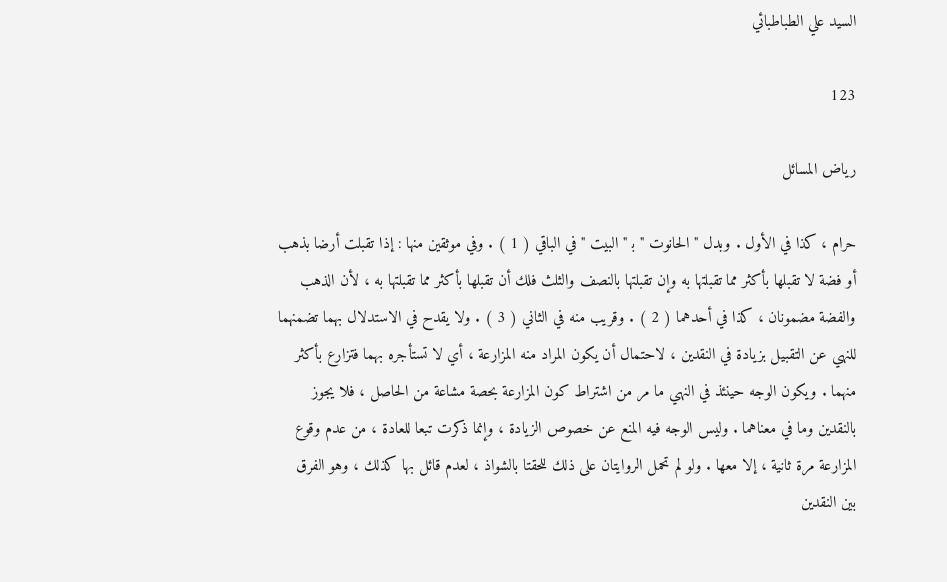السيد علي الطباطبائي

123

رياض المسائل

حرام ، كذا في الأول . وبدل " الحانوت " ب‍ " البيت " في الباقي ( 1 ) . وفي موثقين منها : إذا تقبلت أرضا بذهب أو فضة لا تقبلها بأكثر مما تقبلتها به وإن تقبلتها بالنصف والثلث فلك أن تقبلها بأكثر مما تقبلتها به ، لأن الذهب والفضة مضمونان ، كذا في أحدهما ( 2 ) . وقريب منه في الثاني ( 3 ) . ولا يقدح في الاستدلال بهما تضمنهما للنهي عن التقبيل بزيادة في النقدين ، لاحتمال أن يكون المراد منه المزارعة ، أي لا تستأجره بهما فتزارع بأكثر منهما . ويكون الوجه حينئذ في النهي ما مر من اشتراط كون المزارعة بحصة مشاعة من الحاصل ، فلا يجوز بالنقدين وما في معناهما . وليس الوجه فيه المنع عن خصوص الزيادة ، وإنما ذكرت تبعا للعادة ، من عدم وقوع المزارعة مرة ثانية ، إلا معها . ولو لم تحمل الروايتان على ذلك للحقتا بالشواذ ، لعدم قائل بها كذلك ، وهو الفرق بين النقدين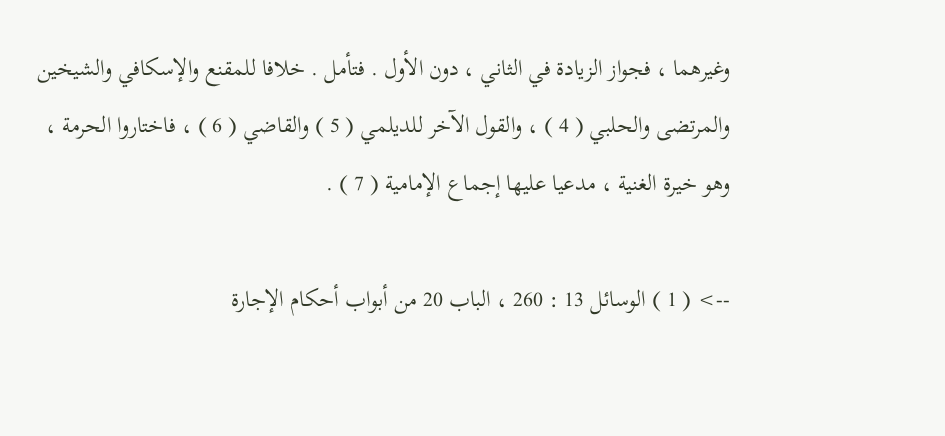وغيرهما ، فجواز الزيادة في الثاني ، دون الأول . فتأمل . خلافا للمقنع والإسكافي والشيخين والمرتضى والحلبي ( 4 ) ، والقول الآخر للديلمي ( 5 ) والقاضي ( 6 ) ، فاختاروا الحرمة ، وهو خيرة الغنية ، مدعيا عليها إجماع الإمامية ( 7 ) .

--> ( 1 ) الوسائل 13 : 260 ، الباب 20 من أبواب أحكام الإجارة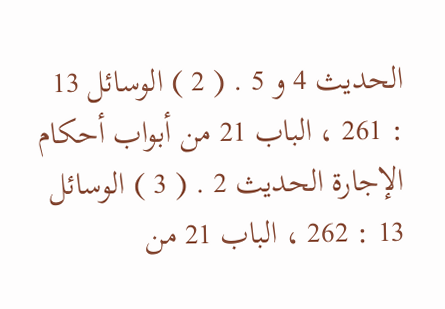الحديث 4 و 5 . ( 2 ) الوسائل 13 : 261 ، الباب 21 من أبواب أحكام الإجارة الحديث 2 . ( 3 ) الوسائل 13 : 262 ، الباب 21 من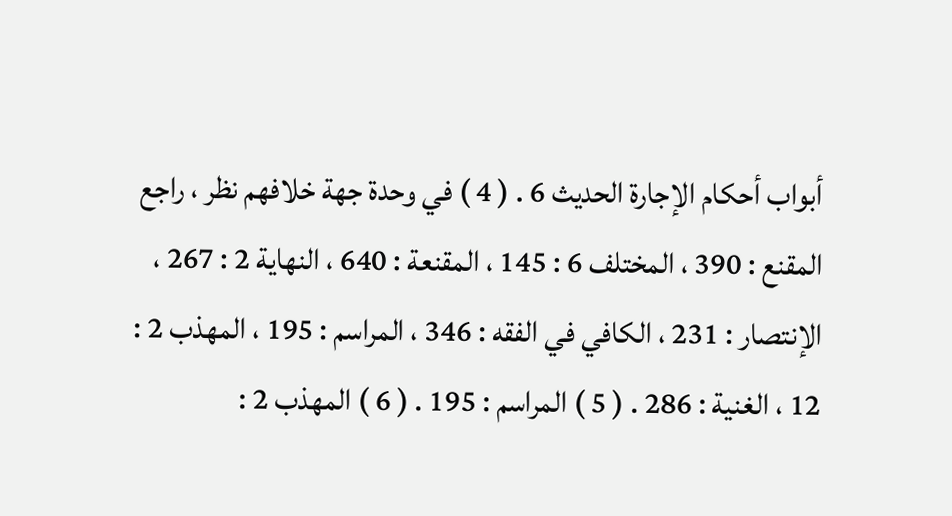أبواب أحكام الإجارة الحديث 6 . ( 4 ) في وحدة جهة خلافهم نظر ، راجع المقنع : 390 ، المختلف 6 : 145 ، المقنعة : 640 ، النهاية 2 : 267 ، الإنتصار : 231 ، الكافي في الفقه : 346 ، المراسم : 195 ، المهذب 2 : 12 ، الغنية : 286 . ( 5 ) المراسم : 195 . ( 6 ) المهذب 2 :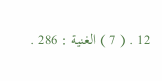12 . ( 7 ) الغنية : 286 .